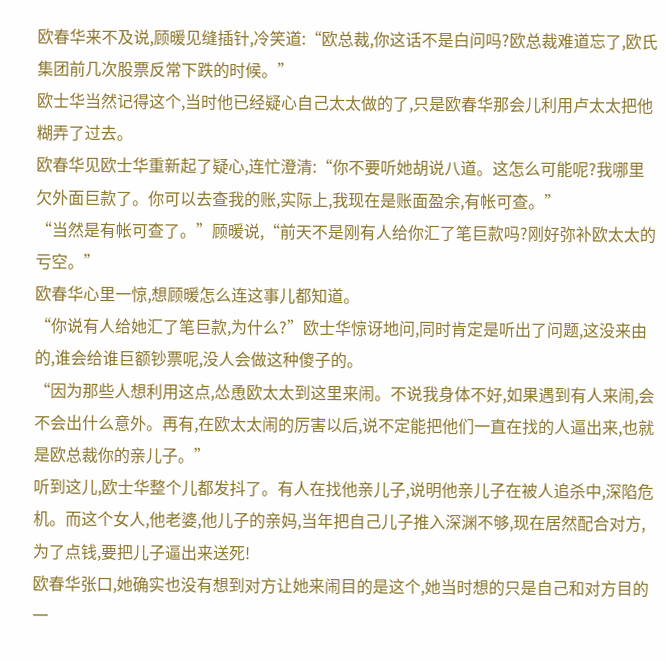欧春华来不及说,顾暖见缝插针,冷笑道:“欧总裁,你这话不是白问吗?欧总裁难道忘了,欧氏集团前几次股票反常下跌的时候。”
欧士华当然记得这个,当时他已经疑心自己太太做的了,只是欧春华那会儿利用卢太太把他糊弄了过去。
欧春华见欧士华重新起了疑心,连忙澄清:“你不要听她胡说八道。这怎么可能呢?我哪里欠外面巨款了。你可以去查我的账,实际上,我现在是账面盈余,有帐可查。”
“当然是有帐可查了。”顾暖说,“前天不是刚有人给你汇了笔巨款吗?刚好弥补欧太太的亏空。”
欧春华心里一惊,想顾暖怎么连这事儿都知道。
“你说有人给她汇了笔巨款,为什么?”欧士华惊讶地问,同时肯定是听出了问题,这没来由的,谁会给谁巨额钞票呢,没人会做这种傻子的。
“因为那些人想利用这点,怂恿欧太太到这里来闹。不说我身体不好,如果遇到有人来闹,会不会出什么意外。再有,在欧太太闹的厉害以后,说不定能把他们一直在找的人逼出来,也就是欧总裁你的亲儿子。”
听到这儿,欧士华整个儿都发抖了。有人在找他亲儿子,说明他亲儿子在被人追杀中,深陷危机。而这个女人,他老婆,他儿子的亲妈,当年把自己儿子推入深渊不够,现在居然配合对方,为了点钱,要把儿子逼出来送死!
欧春华张口,她确实也没有想到对方让她来闹目的是这个,她当时想的只是自己和对方目的一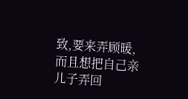致,要来弄顾暖,而且想把自己亲儿子弄回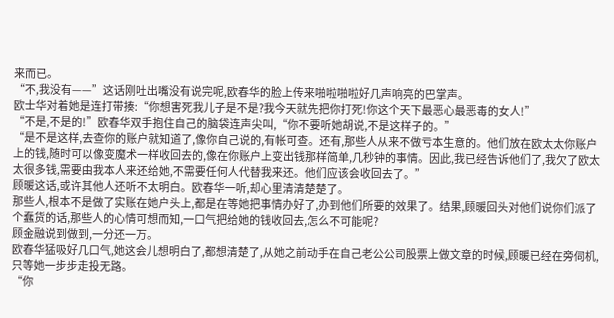来而已。
“不,我没有——”这话刚吐出嘴没有说完呢,欧春华的脸上传来啪啦啪啦好几声响亮的巴掌声。
欧士华对着她是连打带揍:“你想害死我儿子是不是?我今天就先把你打死!你这个天下最恶心最恶毒的女人!”
“不是,不是的!”欧春华双手抱住自己的脑袋连声尖叫,“你不要听她胡说,不是这样子的。”
“是不是这样,去查你的账户就知道了,像你自己说的,有帐可查。还有,那些人从来不做亏本生意的。他们放在欧太太你账户上的钱,随时可以像变魔术一样收回去的,像在你账户上变出钱那样简单,几秒钟的事情。因此,我已经告诉他们了,我欠了欧太太很多钱,需要由我本人来还给她,不需要任何人代替我来还。他们应该会收回去了。”
顾暖这话,或许其他人还听不太明白。欧春华一听,却心里清清楚楚了。
那些人,根本不是做了实账在她户头上,都是在等她把事情办好了,办到他们所要的效果了。结果,顾暖回头对他们说你们派了个蠢货的话,那些人的心情可想而知,一口气把给她的钱收回去,怎么不可能呢?
顾金融说到做到,一分还一万。
欧春华猛吸好几口气,她这会儿想明白了,都想清楚了,从她之前动手在自己老公公司股票上做文章的时候,顾暖已经在旁伺机,只等她一步步走投无路。
“你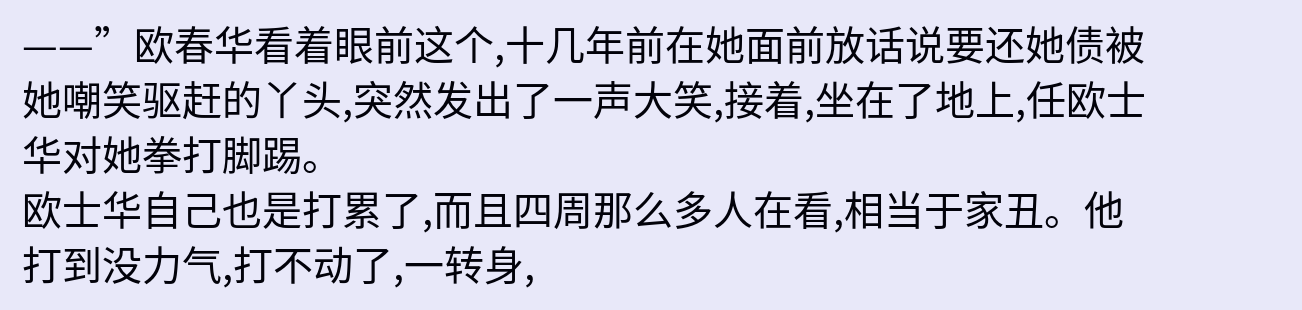——”欧春华看着眼前这个,十几年前在她面前放话说要还她债被她嘲笑驱赶的丫头,突然发出了一声大笑,接着,坐在了地上,任欧士华对她拳打脚踢。
欧士华自己也是打累了,而且四周那么多人在看,相当于家丑。他打到没力气,打不动了,一转身,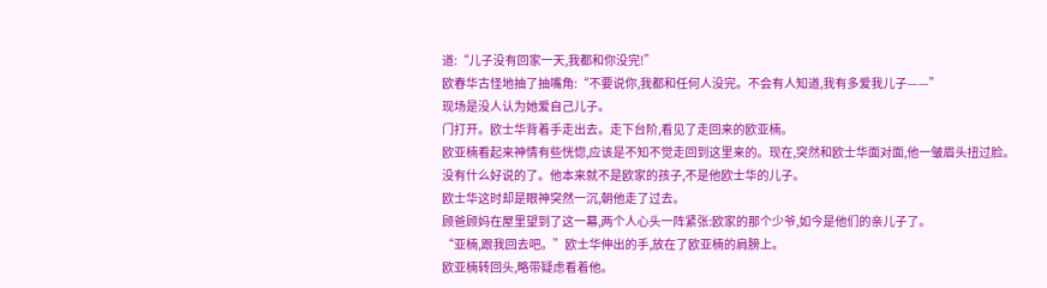道:“儿子没有回家一天,我都和你没完!”
欧春华古怪地抽了抽嘴角:“不要说你,我都和任何人没完。不会有人知道,我有多爱我儿子——”
现场是没人认为她爱自己儿子。
门打开。欧士华背着手走出去。走下台阶,看见了走回来的欧亚楠。
欧亚楠看起来神情有些恍惚,应该是不知不觉走回到这里来的。现在,突然和欧士华面对面,他一皱眉头扭过脸。
没有什么好说的了。他本来就不是欧家的孩子,不是他欧士华的儿子。
欧士华这时却是眼神突然一沉,朝他走了过去。
顾爸顾妈在屋里望到了这一幕,两个人心头一阵紧张:欧家的那个少爷,如今是他们的亲儿子了。
“亚楠,跟我回去吧。”欧士华伸出的手,放在了欧亚楠的肩膀上。
欧亚楠转回头,略带疑虑看着他。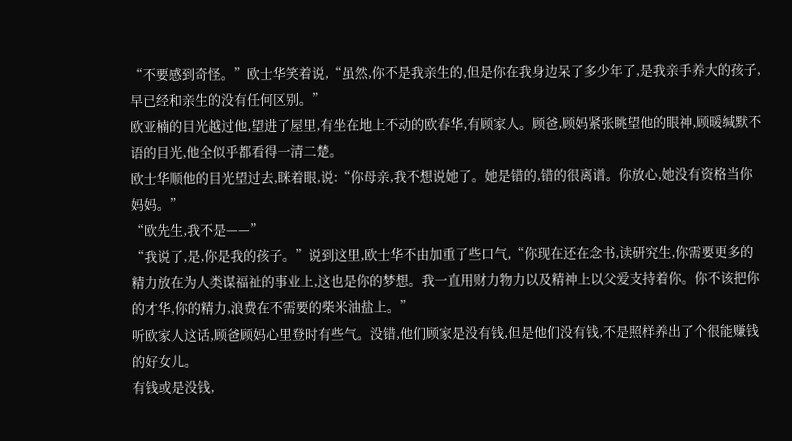“不要感到奇怪。”欧士华笑着说,“虽然,你不是我亲生的,但是你在我身边呆了多少年了,是我亲手养大的孩子,早已经和亲生的没有任何区别。”
欧亚楠的目光越过他,望进了屋里,有坐在地上不动的欧春华,有顾家人。顾爸,顾妈紧张眺望他的眼神,顾暖缄默不语的目光,他全似乎都看得一清二楚。
欧士华顺他的目光望过去,眯着眼,说:“你母亲,我不想说她了。她是错的,错的很离谱。你放心,她没有资格当你妈妈。”
“欧先生,我不是——”
“我说了,是,你是我的孩子。”说到这里,欧士华不由加重了些口气,“你现在还在念书,读研究生,你需要更多的精力放在为人类谋福祉的事业上,这也是你的梦想。我一直用财力物力以及精神上以父爱支持着你。你不该把你的才华,你的精力,浪费在不需要的柴米油盐上。”
听欧家人这话,顾爸顾妈心里登时有些气。没错,他们顾家是没有钱,但是他们没有钱,不是照样养出了个很能赚钱的好女儿。
有钱或是没钱,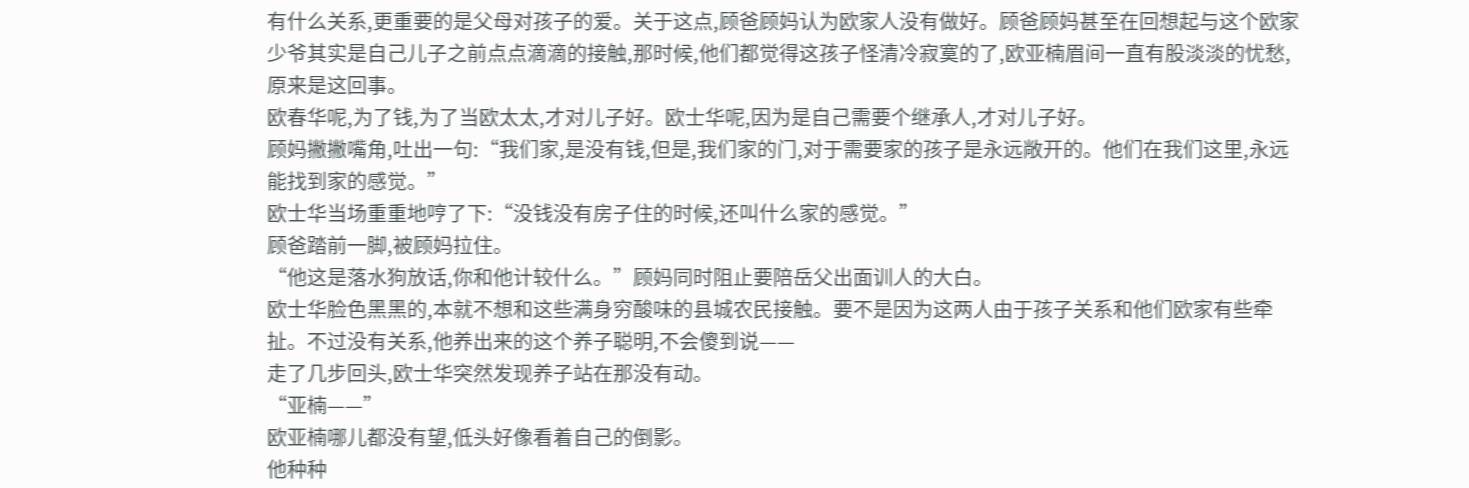有什么关系,更重要的是父母对孩子的爱。关于这点,顾爸顾妈认为欧家人没有做好。顾爸顾妈甚至在回想起与这个欧家少爷其实是自己儿子之前点点滴滴的接触,那时候,他们都觉得这孩子怪清冷寂寞的了,欧亚楠眉间一直有股淡淡的忧愁,原来是这回事。
欧春华呢,为了钱,为了当欧太太,才对儿子好。欧士华呢,因为是自己需要个继承人,才对儿子好。
顾妈撇撇嘴角,吐出一句:“我们家,是没有钱,但是,我们家的门,对于需要家的孩子是永远敞开的。他们在我们这里,永远能找到家的感觉。”
欧士华当场重重地哼了下:“没钱没有房子住的时候,还叫什么家的感觉。”
顾爸踏前一脚,被顾妈拉住。
“他这是落水狗放话,你和他计较什么。”顾妈同时阻止要陪岳父出面训人的大白。
欧士华脸色黑黑的,本就不想和这些满身穷酸味的县城农民接触。要不是因为这两人由于孩子关系和他们欧家有些牵扯。不过没有关系,他养出来的这个养子聪明,不会傻到说——
走了几步回头,欧士华突然发现养子站在那没有动。
“亚楠——”
欧亚楠哪儿都没有望,低头好像看着自己的倒影。
他种种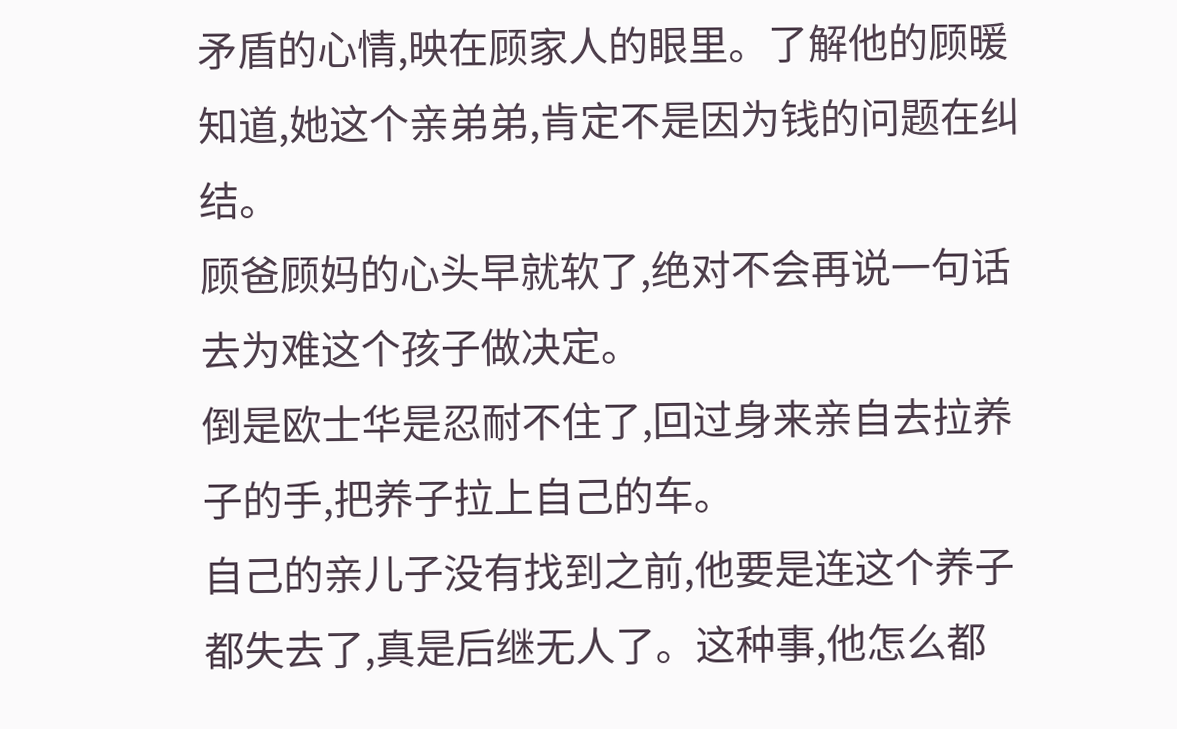矛盾的心情,映在顾家人的眼里。了解他的顾暖知道,她这个亲弟弟,肯定不是因为钱的问题在纠结。
顾爸顾妈的心头早就软了,绝对不会再说一句话去为难这个孩子做决定。
倒是欧士华是忍耐不住了,回过身来亲自去拉养子的手,把养子拉上自己的车。
自己的亲儿子没有找到之前,他要是连这个养子都失去了,真是后继无人了。这种事,他怎么都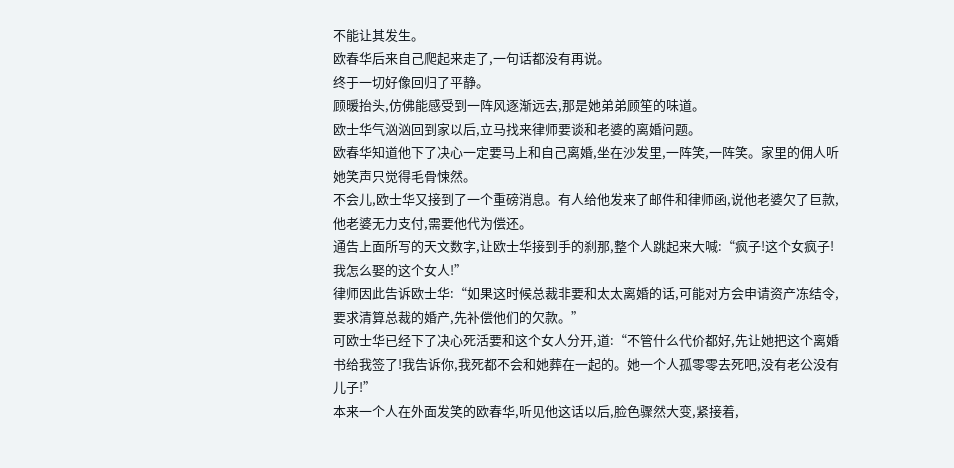不能让其发生。
欧春华后来自己爬起来走了,一句话都没有再说。
终于一切好像回归了平静。
顾暖抬头,仿佛能感受到一阵风逐渐远去,那是她弟弟顾笙的味道。
欧士华气汹汹回到家以后,立马找来律师要谈和老婆的离婚问题。
欧春华知道他下了决心一定要马上和自己离婚,坐在沙发里,一阵笑,一阵笑。家里的佣人听她笑声只觉得毛骨悚然。
不会儿,欧士华又接到了一个重磅消息。有人给他发来了邮件和律师函,说他老婆欠了巨款,他老婆无力支付,需要他代为偿还。
通告上面所写的天文数字,让欧士华接到手的刹那,整个人跳起来大喊:“疯子!这个女疯子!我怎么娶的这个女人!”
律师因此告诉欧士华:“如果这时候总裁非要和太太离婚的话,可能对方会申请资产冻结令,要求清算总裁的婚产,先补偿他们的欠款。”
可欧士华已经下了决心死活要和这个女人分开,道:“不管什么代价都好,先让她把这个离婚书给我签了!我告诉你,我死都不会和她葬在一起的。她一个人孤零零去死吧,没有老公没有儿子!”
本来一个人在外面发笑的欧春华,听见他这话以后,脸色骤然大变,紧接着,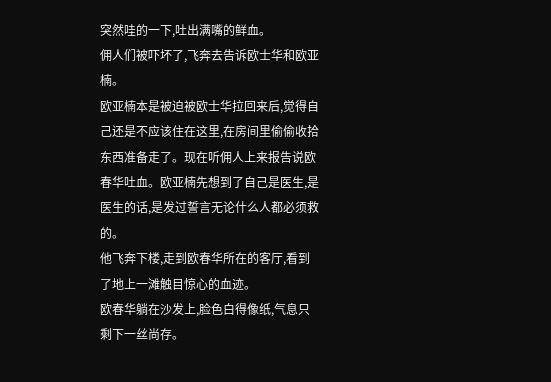突然哇的一下,吐出满嘴的鲜血。
佣人们被吓坏了,飞奔去告诉欧士华和欧亚楠。
欧亚楠本是被迫被欧士华拉回来后,觉得自己还是不应该住在这里,在房间里偷偷收拾东西准备走了。现在听佣人上来报告说欧春华吐血。欧亚楠先想到了自己是医生,是医生的话,是发过誓言无论什么人都必须救的。
他飞奔下楼,走到欧春华所在的客厅,看到了地上一滩触目惊心的血迹。
欧春华躺在沙发上,脸色白得像纸,气息只剩下一丝尚存。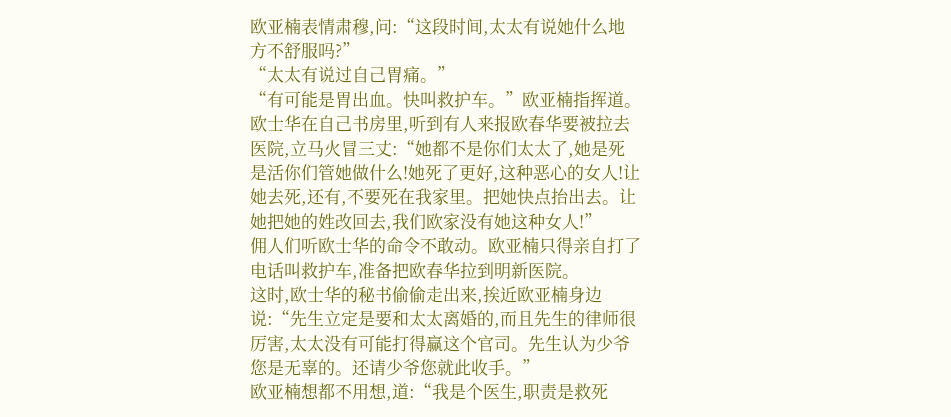欧亚楠表情肃穆,问:“这段时间,太太有说她什么地方不舒服吗?”
“太太有说过自己胃痛。”
“有可能是胃出血。快叫救护车。”欧亚楠指挥道。
欧士华在自己书房里,听到有人来报欧春华要被拉去医院,立马火冒三丈:“她都不是你们太太了,她是死是活你们管她做什么!她死了更好,这种恶心的女人!让她去死,还有,不要死在我家里。把她快点抬出去。让她把她的姓改回去,我们欧家没有她这种女人!”
佣人们听欧士华的命令不敢动。欧亚楠只得亲自打了电话叫救护车,准备把欧春华拉到明新医院。
这时,欧士华的秘书偷偷走出来,挨近欧亚楠身边说:“先生立定是要和太太离婚的,而且先生的律师很厉害,太太没有可能打得赢这个官司。先生认为少爷您是无辜的。还请少爷您就此收手。”
欧亚楠想都不用想,道:“我是个医生,职责是救死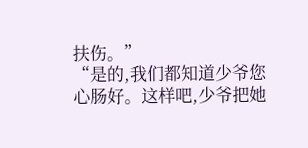扶伤。”
“是的,我们都知道少爷您心肠好。这样吧,少爷把她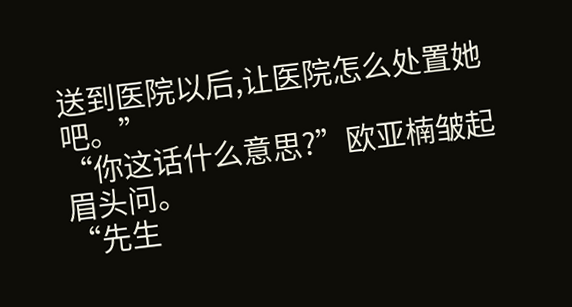送到医院以后,让医院怎么处置她吧。”
“你这话什么意思?”欧亚楠皱起眉头问。
“先生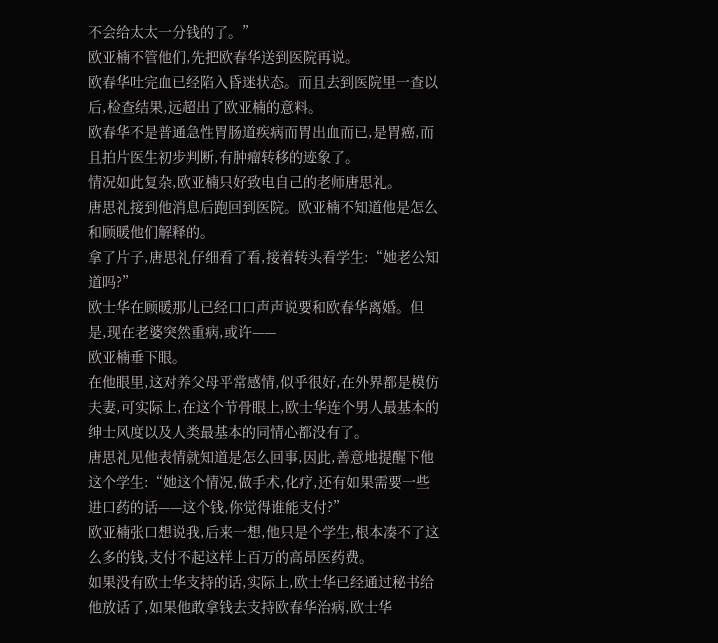不会给太太一分钱的了。”
欧亚楠不管他们,先把欧春华送到医院再说。
欧春华吐完血已经陷入昏迷状态。而且去到医院里一查以后,检查结果,远超出了欧亚楠的意料。
欧春华不是普通急性胃肠道疾病而胃出血而已,是胃癌,而且拍片医生初步判断,有肿瘤转移的迹象了。
情况如此复杂,欧亚楠只好致电自己的老师唐思礼。
唐思礼接到他消息后跑回到医院。欧亚楠不知道他是怎么和顾暖他们解释的。
拿了片子,唐思礼仔细看了看,接着转头看学生:“她老公知道吗?”
欧士华在顾暖那儿已经口口声声说要和欧春华离婚。但是,现在老婆突然重病,或许——
欧亚楠垂下眼。
在他眼里,这对养父母平常感情,似乎很好,在外界都是模仿夫妻,可实际上,在这个节骨眼上,欧士华连个男人最基本的绅士风度以及人类最基本的同情心都没有了。
唐思礼见他表情就知道是怎么回事,因此,善意地提醒下他这个学生:“她这个情况,做手术,化疗,还有如果需要一些进口药的话——这个钱,你觉得谁能支付?”
欧亚楠张口想说我,后来一想,他只是个学生,根本凑不了这么多的钱,支付不起这样上百万的高昂医药费。
如果没有欧士华支持的话,实际上,欧士华已经通过秘书给他放话了,如果他敢拿钱去支持欧春华治病,欧士华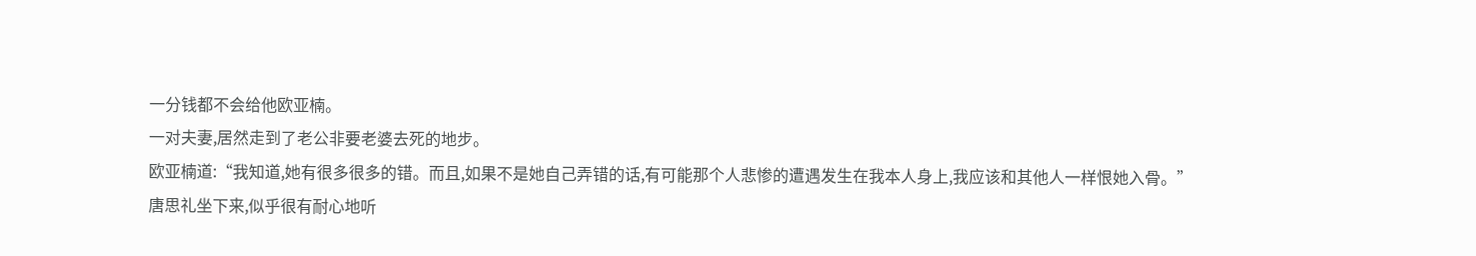一分钱都不会给他欧亚楠。
一对夫妻,居然走到了老公非要老婆去死的地步。
欧亚楠道:“我知道,她有很多很多的错。而且,如果不是她自己弄错的话,有可能那个人悲惨的遭遇发生在我本人身上,我应该和其他人一样恨她入骨。”
唐思礼坐下来,似乎很有耐心地听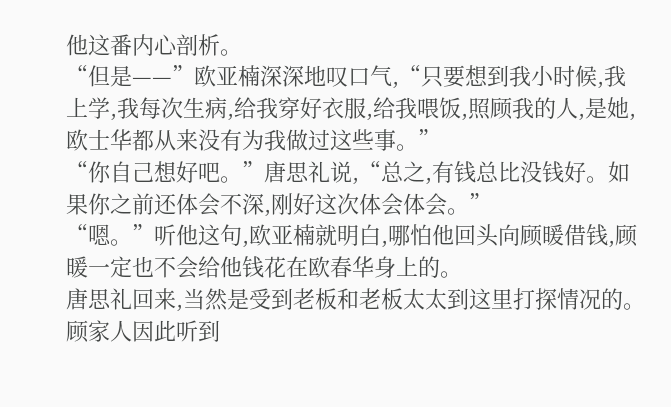他这番内心剖析。
“但是——”欧亚楠深深地叹口气,“只要想到我小时候,我上学,我每次生病,给我穿好衣服,给我喂饭,照顾我的人,是她,欧士华都从来没有为我做过这些事。”
“你自己想好吧。”唐思礼说,“总之,有钱总比没钱好。如果你之前还体会不深,刚好这次体会体会。”
“嗯。”听他这句,欧亚楠就明白,哪怕他回头向顾暖借钱,顾暖一定也不会给他钱花在欧春华身上的。
唐思礼回来,当然是受到老板和老板太太到这里打探情况的。
顾家人因此听到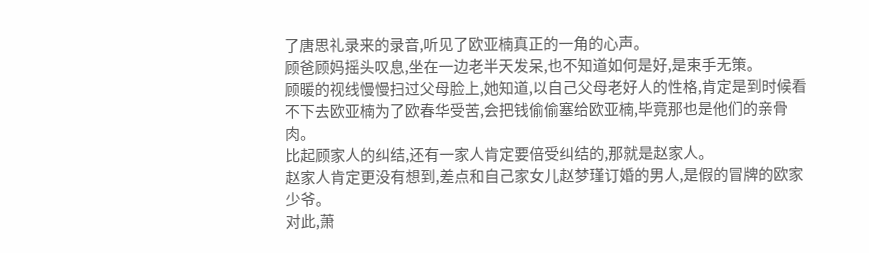了唐思礼录来的录音,听见了欧亚楠真正的一角的心声。
顾爸顾妈摇头叹息,坐在一边老半天发呆,也不知道如何是好,是束手无策。
顾暖的视线慢慢扫过父母脸上,她知道,以自己父母老好人的性格,肯定是到时候看不下去欧亚楠为了欧春华受苦,会把钱偷偷塞给欧亚楠,毕竟那也是他们的亲骨肉。
比起顾家人的纠结,还有一家人肯定要倍受纠结的,那就是赵家人。
赵家人肯定更没有想到,差点和自己家女儿赵梦瑾订婚的男人,是假的冒牌的欧家少爷。
对此,萧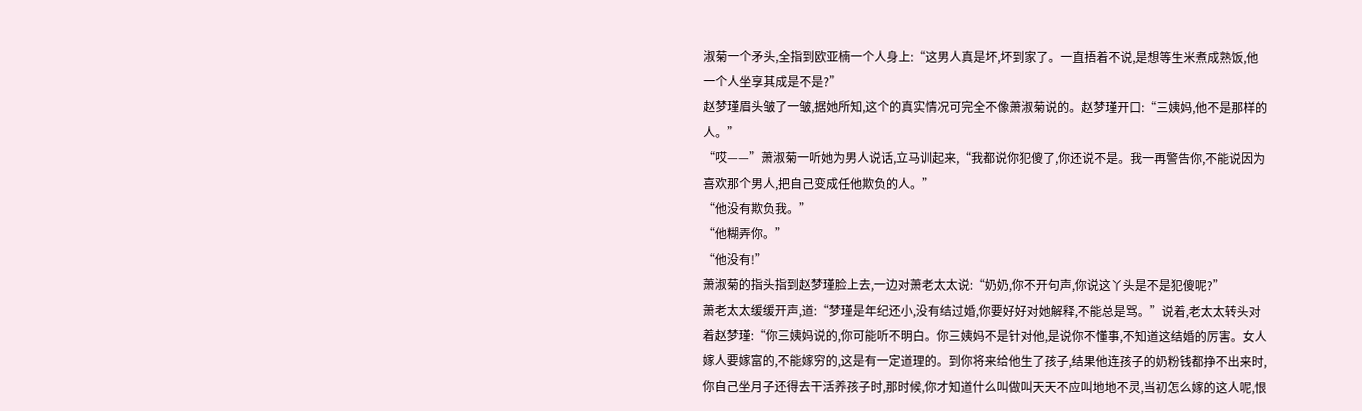淑菊一个矛头,全指到欧亚楠一个人身上:“这男人真是坏,坏到家了。一直捂着不说,是想等生米煮成熟饭,他一个人坐享其成是不是?”
赵梦瑾眉头皱了一皱,据她所知,这个的真实情况可完全不像萧淑菊说的。赵梦瑾开口:“三姨妈,他不是那样的人。”
“哎——”萧淑菊一听她为男人说话,立马训起来,“我都说你犯傻了,你还说不是。我一再警告你,不能说因为喜欢那个男人,把自己变成任他欺负的人。”
“他没有欺负我。”
“他糊弄你。”
“他没有!”
萧淑菊的指头指到赵梦瑾脸上去,一边对萧老太太说:“奶奶,你不开句声,你说这丫头是不是犯傻呢?”
萧老太太缓缓开声,道:“梦瑾是年纪还小,没有结过婚,你要好好对她解释,不能总是骂。”说着,老太太转头对着赵梦瑾:“你三姨妈说的,你可能听不明白。你三姨妈不是针对他,是说你不懂事,不知道这结婚的厉害。女人嫁人要嫁富的,不能嫁穷的,这是有一定道理的。到你将来给他生了孩子,结果他连孩子的奶粉钱都挣不出来时,你自己坐月子还得去干活养孩子时,那时候,你才知道什么叫做叫天天不应叫地地不灵,当初怎么嫁的这人呢,恨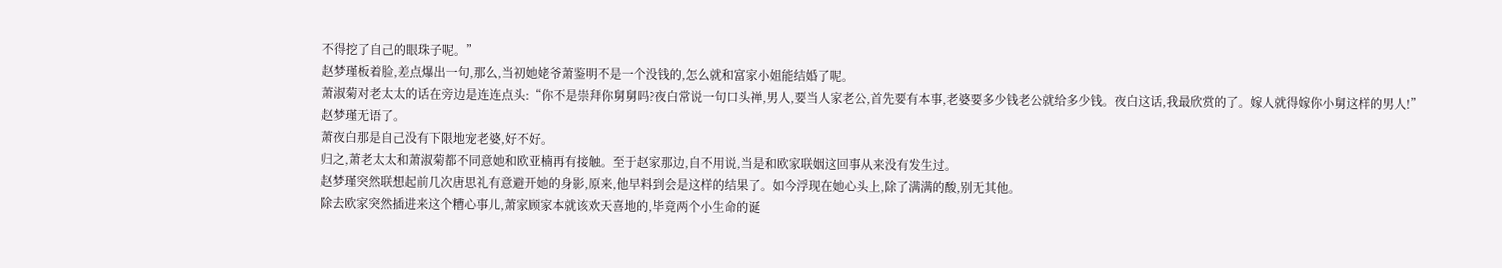不得挖了自己的眼珠子呢。”
赵梦瑾板着脸,差点爆出一句,那么,当初她姥爷萧鉴明不是一个没钱的,怎么就和富家小姐能结婚了呢。
萧淑菊对老太太的话在旁边是连连点头:“你不是崇拜你舅舅吗?夜白常说一句口头禅,男人,要当人家老公,首先要有本事,老婆要多少钱老公就给多少钱。夜白这话,我最欣赏的了。嫁人就得嫁你小舅这样的男人!”
赵梦瑾无语了。
萧夜白那是自己没有下限地宠老婆,好不好。
归之,萧老太太和萧淑菊都不同意她和欧亚楠再有接触。至于赵家那边,自不用说,当是和欧家联姻这回事从来没有发生过。
赵梦瑾突然联想起前几次唐思礼有意避开她的身影,原来,他早料到会是这样的结果了。如今浮现在她心头上,除了满满的酸,别无其他。
除去欧家突然插进来这个糟心事儿,萧家顾家本就该欢天喜地的,毕竟两个小生命的诞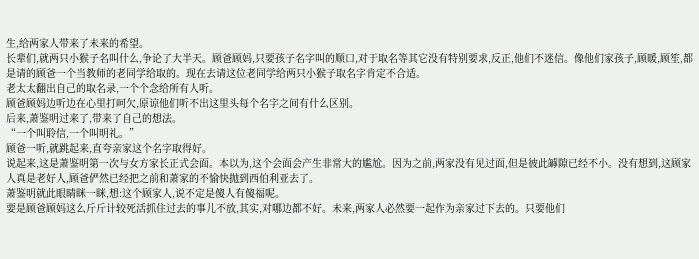生,给两家人带来了未来的希望。
长辈们,就两只小猴子名叫什么,争论了大半天。顾爸顾妈,只要孩子名字叫的顺口,对于取名等其它没有特别要求,反正,他们不迷信。像他们家孩子,顾暖,顾笙,都是请的顾爸一个当教师的老同学给取的。现在去请这位老同学给两只小猴子取名字肯定不合适。
老太太翻出自己的取名录,一个个念给所有人听。
顾爸顾妈边听边在心里打呵欠,原谅他们听不出这里头每个名字之间有什么区别。
后来,萧鉴明过来了,带来了自己的想法。
“一个叫聆信,一个叫明礼。”
顾爸一听,就跳起来,直夸亲家这个名字取得好。
说起来,这是萧鉴明第一次与女方家长正式会面。本以为,这个会面会产生非常大的尴尬。因为之前,两家没有见过面,但是彼此罅隙已经不小。没有想到,这顾家人真是老好人,顾爸俨然已经把之前和萧家的不愉快抛到西伯利亚去了。
萧鉴明就此眼睛眯一眯,想:这个顾家人,说不定是傻人有傻福呢。
要是顾爸顾妈这么斤斤计较死活抓住过去的事儿不放,其实,对哪边都不好。未来,两家人必然要一起作为亲家过下去的。只要他们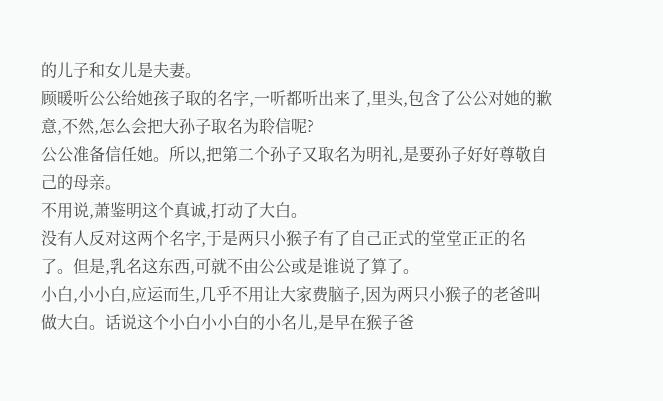的儿子和女儿是夫妻。
顾暖听公公给她孩子取的名字,一听都听出来了,里头,包含了公公对她的歉意,不然,怎么会把大孙子取名为聆信呢?
公公准备信任她。所以,把第二个孙子又取名为明礼,是要孙子好好尊敬自己的母亲。
不用说,萧鉴明这个真诚,打动了大白。
没有人反对这两个名字,于是两只小猴子有了自己正式的堂堂正正的名了。但是,乳名这东西,可就不由公公或是谁说了算了。
小白,小小白,应运而生,几乎不用让大家费脑子,因为两只小猴子的老爸叫做大白。话说这个小白小小白的小名儿,是早在猴子爸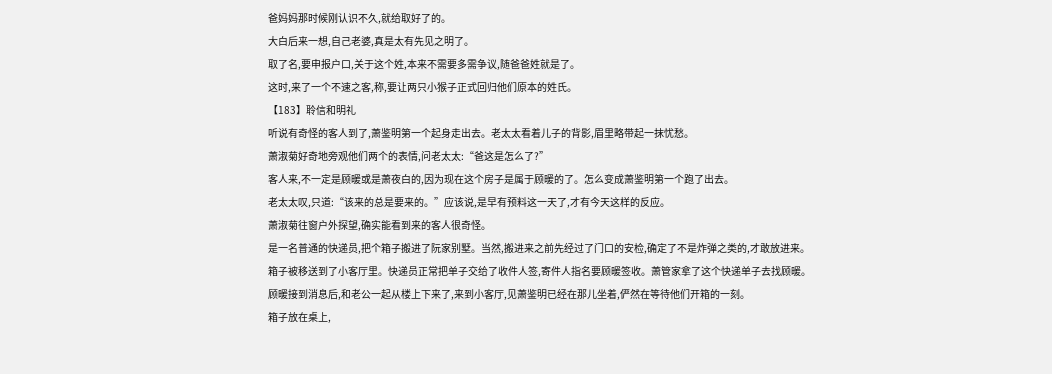爸妈妈那时候刚认识不久,就给取好了的。
大白后来一想,自己老婆,真是太有先见之明了。
取了名,要申报户口,关于这个姓,本来不需要多需争议,随爸爸姓就是了。
这时,来了一个不速之客,称,要让两只小猴子正式回归他们原本的姓氏。
【183】聆信和明礼
听说有奇怪的客人到了,萧鉴明第一个起身走出去。老太太看着儿子的背影,眉里略带起一抹忧愁。
萧淑菊好奇地旁观他们两个的表情,问老太太:“爸这是怎么了?”
客人来,不一定是顾暖或是萧夜白的,因为现在这个房子是属于顾暖的了。怎么变成萧鉴明第一个跑了出去。
老太太叹,只道:“该来的总是要来的。”应该说,是早有预料这一天了,才有今天这样的反应。
萧淑菊往窗户外探望,确实能看到来的客人很奇怪。
是一名普通的快递员,把个箱子搬进了阮家别墅。当然,搬进来之前先经过了门口的安检,确定了不是炸弹之类的,才敢放进来。
箱子被移送到了小客厅里。快递员正常把单子交给了收件人签,寄件人指名要顾暖签收。萧管家拿了这个快递单子去找顾暖。
顾暖接到消息后,和老公一起从楼上下来了,来到小客厅,见萧鉴明已经在那儿坐着,俨然在等待他们开箱的一刻。
箱子放在桌上,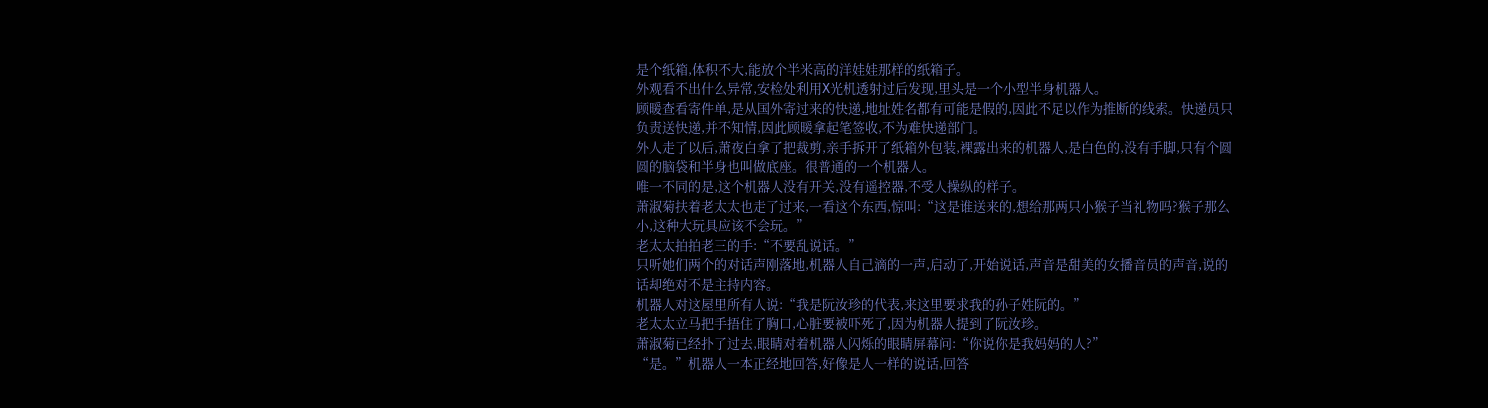是个纸箱,体积不大,能放个半米高的洋娃娃那样的纸箱子。
外观看不出什么异常,安检处利用X光机透射过后发现,里头是一个小型半身机器人。
顾暖查看寄件单,是从国外寄过来的快递,地址姓名都有可能是假的,因此不足以作为推断的线索。快递员只负责送快递,并不知情,因此顾暖拿起笔签收,不为难快递部门。
外人走了以后,萧夜白拿了把裁剪,亲手拆开了纸箱外包装,裸露出来的机器人,是白色的,没有手脚,只有个圆圆的脑袋和半身也叫做底座。很普通的一个机器人。
唯一不同的是,这个机器人没有开关,没有遥控器,不受人操纵的样子。
萧淑菊扶着老太太也走了过来,一看这个东西,惊叫:“这是谁送来的,想给那两只小猴子当礼物吗?猴子那么小,这种大玩具应该不会玩。”
老太太拍拍老三的手:“不要乱说话。”
只听她们两个的对话声刚落地,机器人自己滴的一声,启动了,开始说话,声音是甜美的女播音员的声音,说的话却绝对不是主持内容。
机器人对这屋里所有人说:“我是阮汝珍的代表,来这里要求我的孙子姓阮的。”
老太太立马把手捂住了胸口,心脏要被吓死了,因为机器人提到了阮汝珍。
萧淑菊已经扑了过去,眼睛对着机器人闪烁的眼睛屏幕问:“你说你是我妈妈的人?”
“是。”机器人一本正经地回答,好像是人一样的说话,回答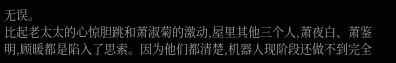无误。
比起老太太的心惊胆跳和萧淑菊的激动,屋里其他三个人,萧夜白、萧鉴明,顾暖都是陷入了思索。因为他们都清楚,机器人现阶段还做不到完全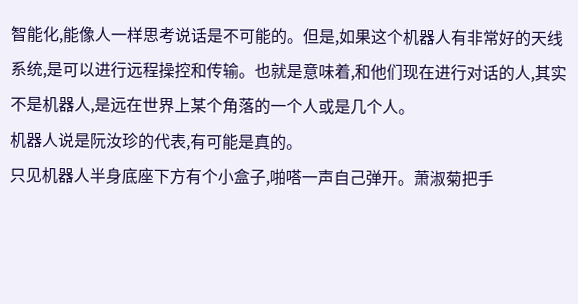智能化,能像人一样思考说话是不可能的。但是,如果这个机器人有非常好的天线系统,是可以进行远程操控和传输。也就是意味着,和他们现在进行对话的人,其实不是机器人,是远在世界上某个角落的一个人或是几个人。
机器人说是阮汝珍的代表,有可能是真的。
只见机器人半身底座下方有个小盒子,啪嗒一声自己弹开。萧淑菊把手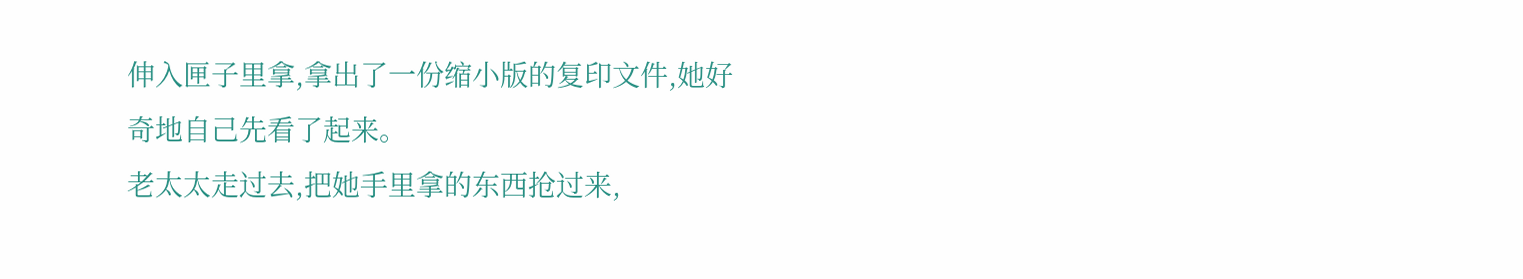伸入匣子里拿,拿出了一份缩小版的复印文件,她好奇地自己先看了起来。
老太太走过去,把她手里拿的东西抢过来,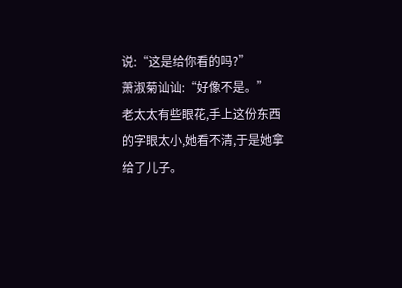说:“这是给你看的吗?”
萧淑菊讪讪:“好像不是。”
老太太有些眼花,手上这份东西的字眼太小,她看不清,于是她拿给了儿子。